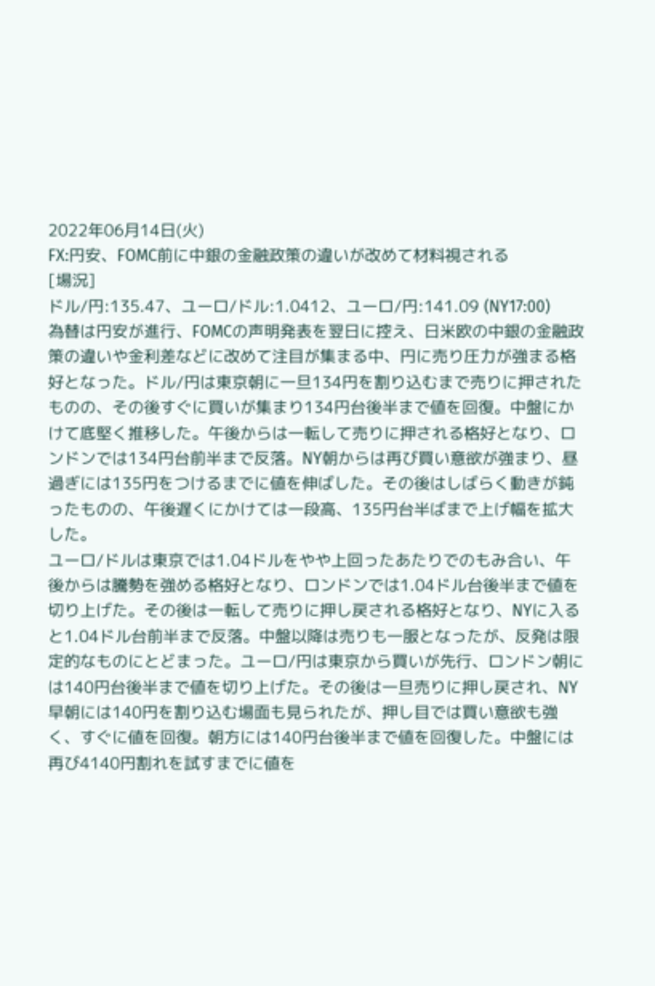2022年06月14日(火)
FX:円安、FOMC前に中銀の金融政策の違いが改めて材料視される
[場況]
ドル/円:135.47、ユーロ/ドル:1.0412、ユーロ/円:141.09 (NY17:00)
為替は円安が進行、FOMCの声明発表を翌日に控え、日米欧の中銀の金融政策の違いや金利差などに改めて注目が集まる中、円に売り圧力が強まる格好となった。ドル/円は東京朝に一旦134円を割り込むまで売りに押されたものの、その後すぐに買いが集まり134円台後半まで値を回復。中盤にかけて底堅く推移した。午後からは一転して売りに押される格好となり、ロンドンでは134円台前半まで反落。NY朝からは再び買い意欲が強まり、昼過ぎには135円をつけるまでに値を伸ばした。その後はしばらく動きが鈍ったものの、午後遅くにかけては一段高、135円台半ばまで上げ幅を拡大した。
ユーロ/ドルは東京では1.04ドルをやや上回ったあたりでのもみ合い、午後からは騰勢を強める格好となり、ロンドンでは1.04ドル台後半まで値を切り上げた。その後は一転して売りに押し戻される格好となり、NYに入ると1.04ドル台前半まで反落。中盤以降は売りも一服となったが、反発は限定的なものにとどまった。ユーロ/円は東京から買いが先行、ロンドン朝には140円台後半まで値を切り上げた。その後は一旦売りに押し戻され、NY早朝には140円を割り込む場面も見られたが、押し目では買い意欲も強く、すぐに値を回復。朝方には140円台後半まで値を回復した。中盤には再び4140円割れを試すまでに値を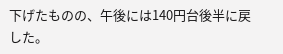下げたものの、午後には140円台後半に戻した。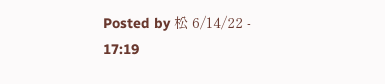Posted by 松 6/14/22 - 17:19